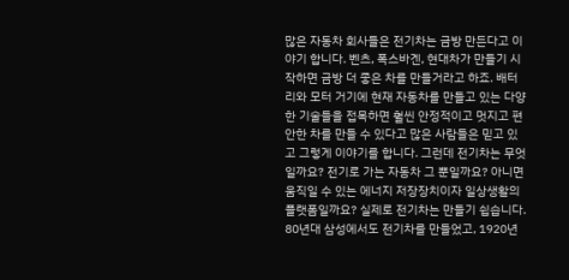많은 자동차 회사들은 전기차는 금방 만든다고 이야기 합니다. 벤츠, 폭스바겐, 현대차가 만들기 시작하면 금방 더 좋은 차를 만들거라고 하죠. 배터리와 모터 거기에 현재 자동차를 만들고 있는 다양한 기술들을 접목하면 훨씬 안정적이고 멋지고 편안한 차를 만들 수 있다고 많은 사람들은 믿고 있고 그렇게 이야기를 합니다. 그런데 전기차는 무엇일까요? 전기로 가는 자동차 그 뿐일까요? 아니면 움직일 수 있는 에너지 저장장치이자 일상생활의 플랫폼일까요? 실제로 전기차는 만들기 쉽습니다. 80년대 삼성에서도 전기차를 만들었고, 1920년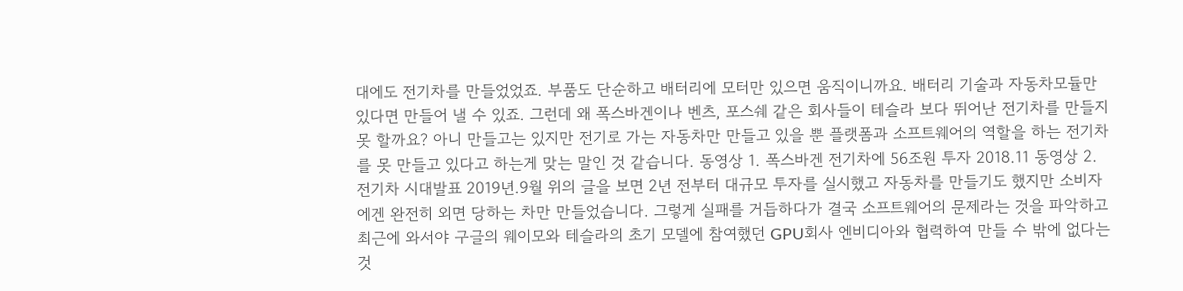대에도 전기차를 만들었었죠. 부품도 단순하고 배터리에 모터만 있으면 움직이니까요. 배터리 기술과 자동차모듈만 있다면 만들어 낼 수 있죠. 그런데 왜 폭스바겐이나 벤츠, 포스쉐 같은 회사들이 테슬라 보다 뛰어난 전기차를 만들지 못 할까요? 아니 만들고는 있지만 전기로 가는 자동차만 만들고 있을 뿐 플랫폼과 소프트웨어의 역할을 하는 전기차를 못 만들고 있다고 하는게 맞는 말인 것 같습니다. 동영상 1. 폭스바겐 전기차에 56조원 투자 2018.11 동영상 2. 전기차 시대발표 2019년.9월 위의 글을 보면 2년 전부터 대규모 투자를 실시했고 자동차를 만들기도 했지만 소비자에겐 완전히 외면 당하는 차만 만들었습니다. 그렇게 실패를 거듭하다가 결국 소프트웨어의 문제라는 것을 파악하고 최근에 와서야 구글의 웨이모와 테슬라의 초기 모델에 참여했던 GPU회사 엔비디아와 협력하여 만들 수 밖에 없다는 것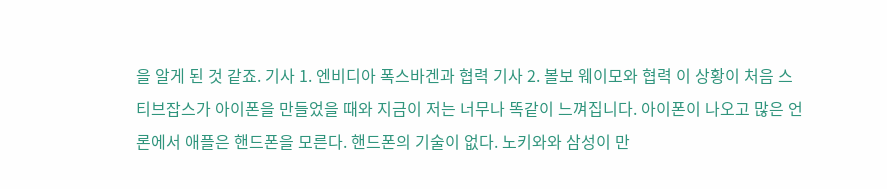을 알게 된 것 같죠. 기사 1. 엔비디아 폭스바겐과 협력 기사 2. 볼보 웨이모와 협력 이 상황이 처음 스티브잡스가 아이폰을 만들었을 때와 지금이 저는 너무나 똑같이 느껴집니다. 아이폰이 나오고 많은 언론에서 애플은 핸드폰을 모른다. 핸드폰의 기술이 없다. 노키와와 삼성이 만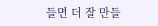들면 더 잘 만들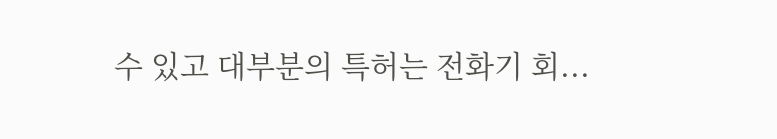수 있고 대부분의 특허는 전화기 회...